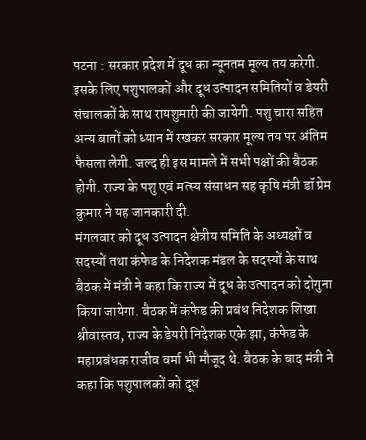पटना : सरकार प्रदेश में दूध का न्यूनतम मूल्य तय करेगी. इसके लिए पशुपालकों और दूध उत्पादन समितियों व डेयरी संचालकों के साथ रायशुमारी की जायेगी. पशु चारा सहित अन्य बातों को ध्यान में रखकर सरकार मूल्य तय पर अंतिम फैसला लेगी. जल्द ही इस मामले में सभी पक्षों की बैठक होगी. राज्य के पशु एवं मत्स्य संसाधन सह कृषि मंत्री डॉ प्रेम कुमार ने यह जानकारी दी.
मंगलवार को दूध उत्पादन क्षेत्रीय समिति के अध्यक्षों व सदस्यों तथा कंफेड के निदेशक मंडल के सदस्यों के साथ बैठक में मंत्री ने कहा कि राज्य में दूध के उत्पादन को दोगुना किया जायेगा. बैठक में कंफेड की प्रबंध निदेशक शिखा श्रीवास्तव, राज्य के डेयरी निदेशक एके झा, कंफेड के महाप्रबंधक राजीव वर्मा भी मौजूद थे. बैठक के बाद मंत्री ने कहा कि पशुपालकों को दूध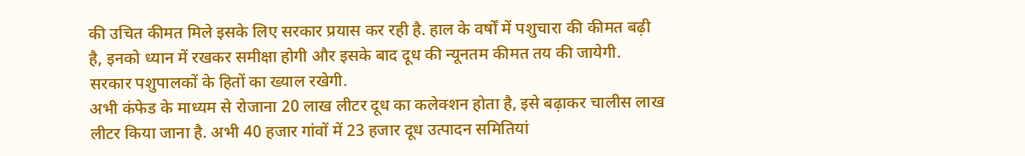की उचित कीमत मिले इसके लिए सरकार प्रयास कर रही है. हाल के वर्षों में पशुचारा की कीमत बढ़ी है, इनको ध्यान में रखकर समीक्षा होगी और इसके बाद दूध की न्यूनतम कीमत तय की जायेगी. सरकार पशुपालकों के हितों का ख्याल रखेगी.
अभी कंफेड के माध्यम से रोजाना 20 लाख लीटर दूध का कलेक्शन होता है, इसे बढ़ाकर चालीस लाख लीटर किया जाना है. अभी 40 हजार गांवों में 23 हजार दूध उत्पादन समितियां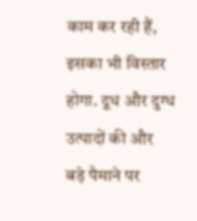काम कर रही हैं, इसका भी विस्तार होगा. दूध और दुग्ध उत्पादों की और बड़े पैमाने पर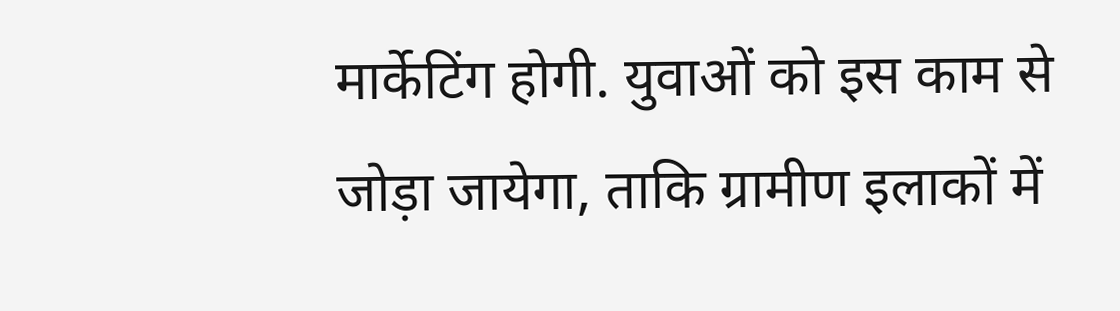मार्केटिंग होगी. युवाओं को इस काम से जोड़ा जायेगा, ताकि ग्रामीण इलाकों में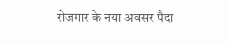रोजगार के नया अवसर पैदा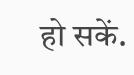हो सकें.